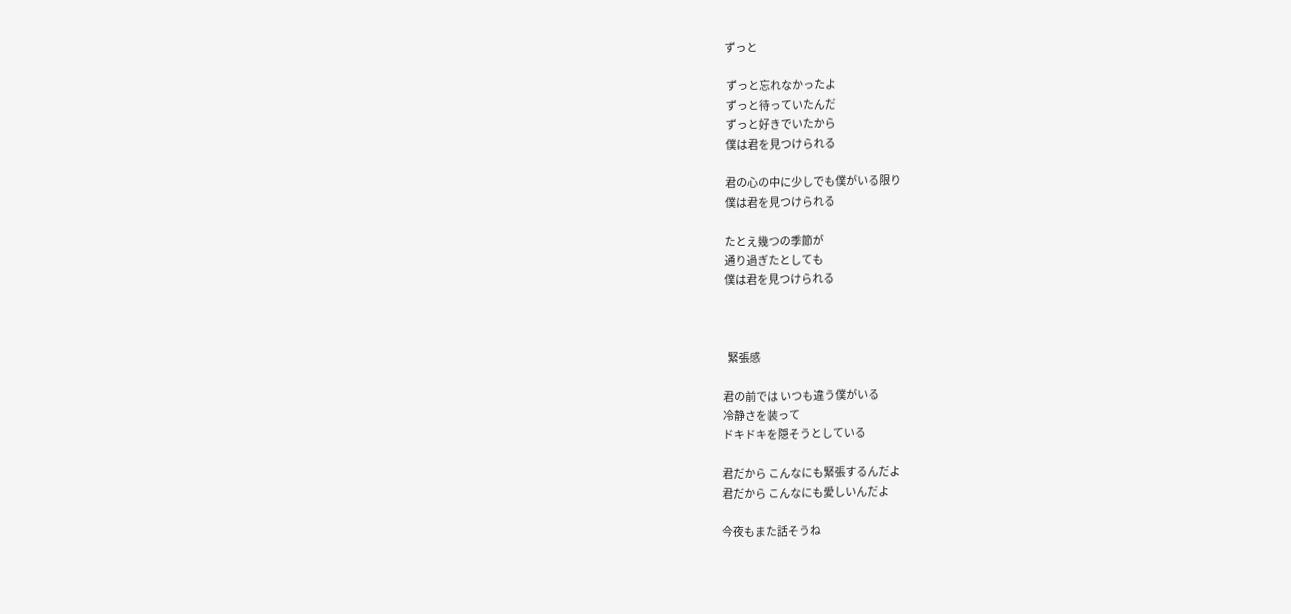ずっと

 ずっと忘れなかったよ
 ずっと待っていたんだ
 ずっと好きでいたから
 僕は君を見つけられる

 君の心の中に少しでも僕がいる限り
 僕は君を見つけられる

 たとえ幾つの季節が
 通り過ぎたとしても
 僕は君を見つけられる



   緊張感

 君の前では いつも違う僕がいる
 冷静さを装って
 ドキドキを隠そうとしている

 君だから こんなにも緊張するんだよ
 君だから こんなにも愛しいんだよ

 今夜もまた話そうね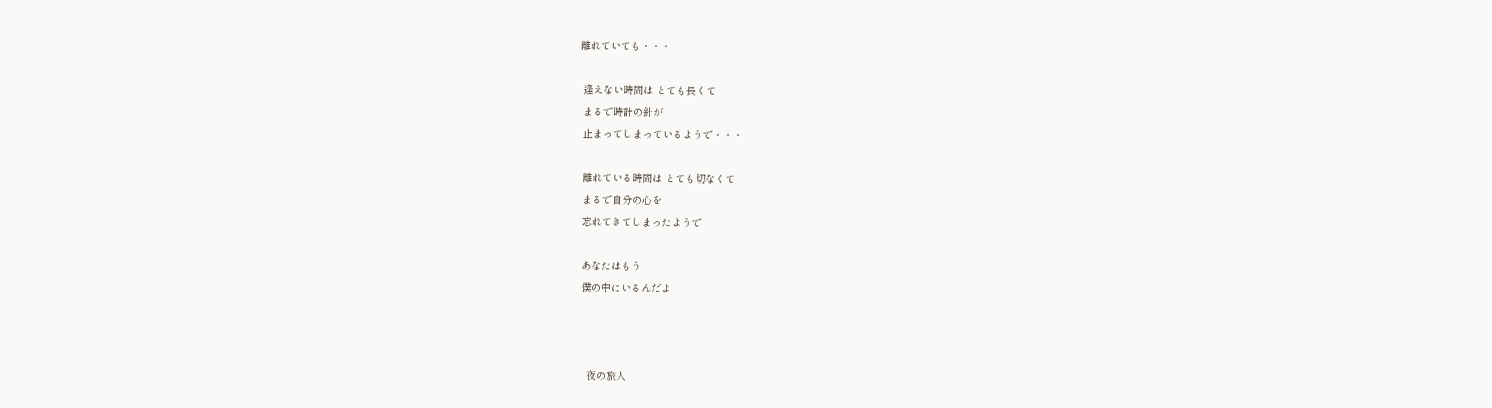離れていても・・・

 逢えない時間は とても長くて
 まるで時計の針が
 止まってしまっているようで・・・

 離れている時間は とても切なくて
 まるで自分の心を
 忘れてきてしまったようで

 あなたはもう
 僕の中にいるんだよ



   夜の旅人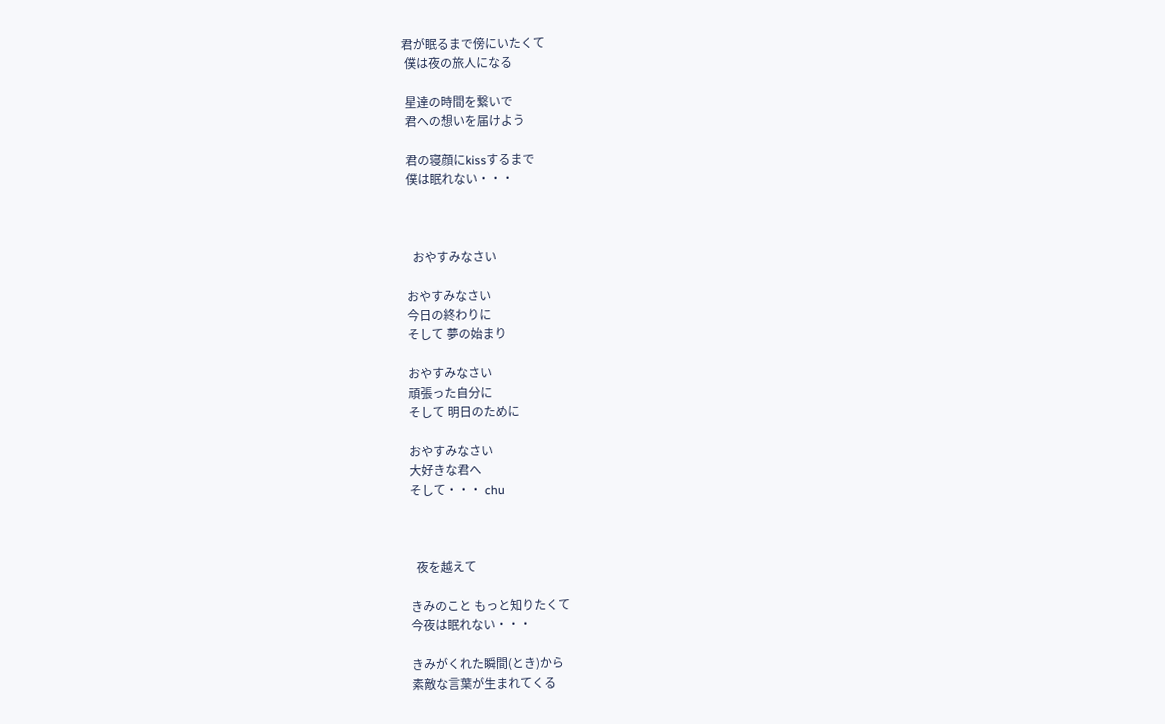君が眠るまで傍にいたくて
 僕は夜の旅人になる

 星達の時間を繋いで
 君への想いを届けよう

 君の寝顔にkissするまで
 僕は眠れない・・・



   おやすみなさい

 おやすみなさい
 今日の終わりに
 そして 夢の始まり

 おやすみなさい
 頑張った自分に
 そして 明日のために

 おやすみなさい
 大好きな君へ
 そして・・・ chu



   夜を越えて

 きみのこと もっと知りたくて
 今夜は眠れない・・・

 きみがくれた瞬間(とき)から
 素敵な言葉が生まれてくる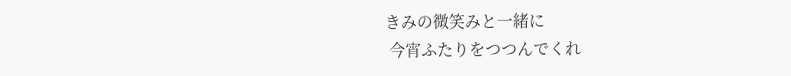きみの微笑みと一緒に
 今宵ふたりをつつんでくれ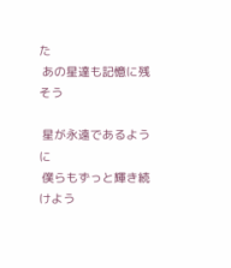た
 あの星達も記憶に残そう

 星が永遠であるように
 僕らもずっと輝き続けよう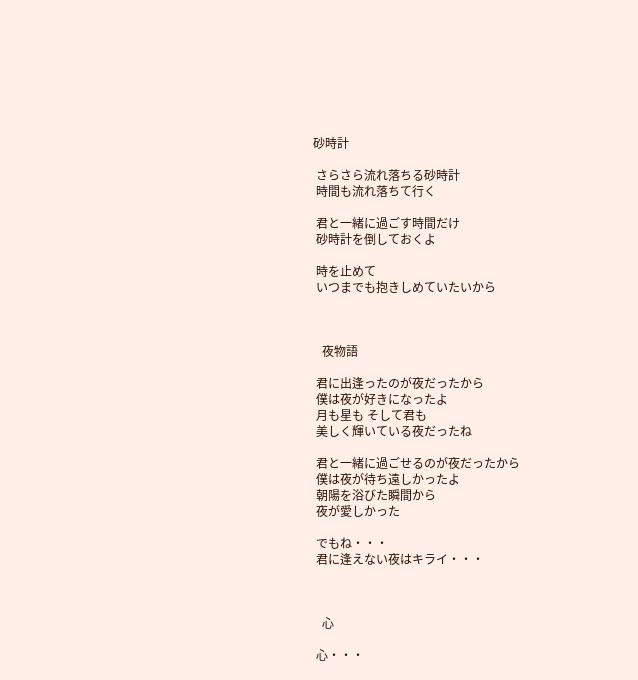砂時計

 さらさら流れ落ちる砂時計
 時間も流れ落ちて行く

 君と一緒に過ごす時間だけ
 砂時計を倒しておくよ

 時を止めて
 いつまでも抱きしめていたいから



   夜物語

 君に出逢ったのが夜だったから
 僕は夜が好きになったよ
 月も星も そして君も
 美しく輝いている夜だったね

 君と一緒に過ごせるのが夜だったから
 僕は夜が待ち遠しかったよ
 朝陽を浴びた瞬間から
 夜が愛しかった

 でもね・・・
 君に逢えない夜はキライ・・・



   心

 心・・・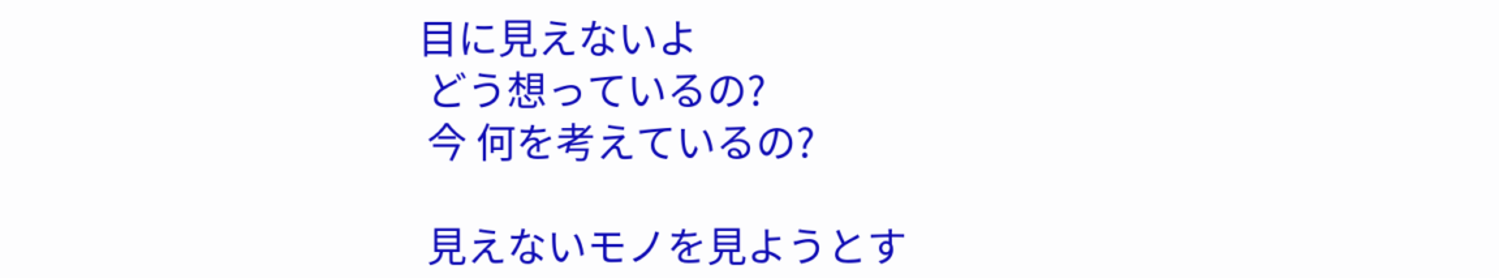目に見えないよ
 どう想っているの?
 今 何を考えているの?

 見えないモノを見ようとす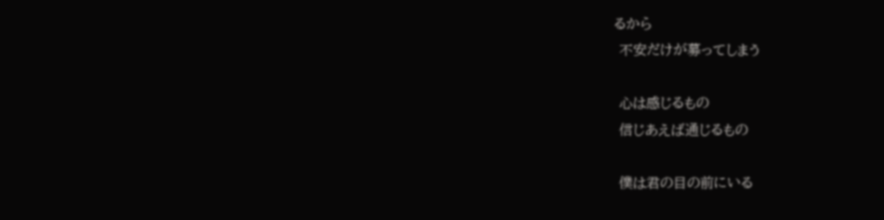るから
 不安だけが募ってしまう

 心は感じるもの
 信じあえば通じるもの

 僕は君の目の前にいる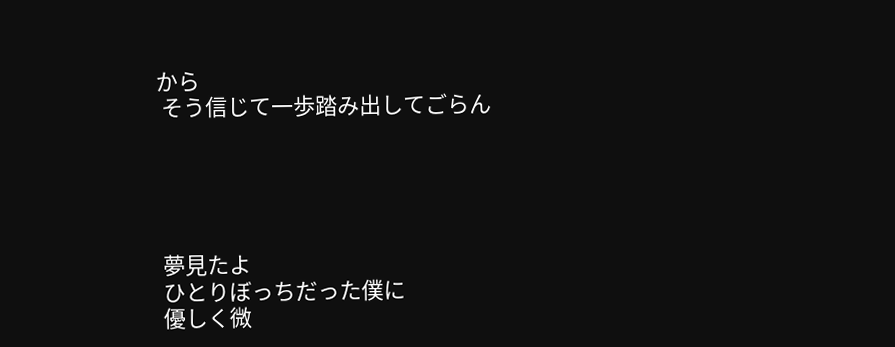から
 そう信じて一歩踏み出してごらん





 夢見たよ
 ひとりぼっちだった僕に
 優しく微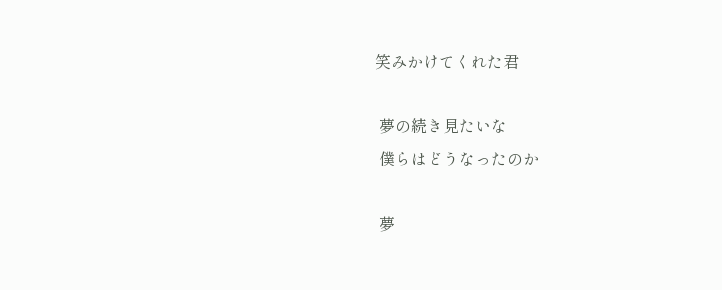笑みかけてくれた君

 夢の続き見たいな
 僕らはどうなったのか

 夢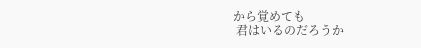から覚めても
 君はいるのだろうか